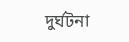দুর্ঘটনা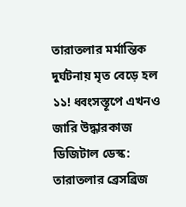তারাতলার মর্মান্তিক দুর্ঘটনায় মৃত বেড়ে হল ১১! ধ্বংসস্তূপে এখনও জারি উদ্ধারকাজ
ডিজিটাল ডেস্ক: তারাতলার ব্রেসব্রিজ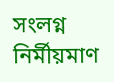সংলগ্ন নির্মীয়মাণ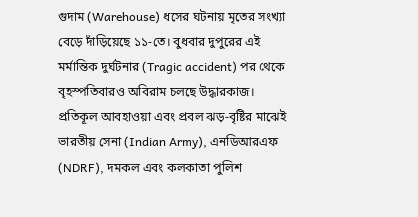গুদাম (Warehouse) ধসের ঘটনায় মৃতের সংখ্যা বেড়ে দাঁড়িয়েছে ১১-তে। বুধবার দুপুরের এই মর্মান্তিক দুর্ঘটনার (Tragic accident) পর থেকে বৃহস্পতিবারও অবিরাম চলছে উদ্ধারকাজ। প্রতিকূল আবহাওয়া এবং প্রবল ঝড়-বৃষ্টির মাঝেই ভারতীয় সেনা (Indian Army), এনডিআরএফ (NDRF), দমকল এবং কলকাতা পুলিশ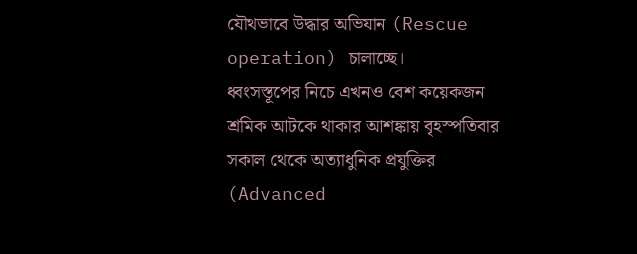যৌথভাবে উদ্ধার অভিযান (Rescue operation) চালাচ্ছে।
ধ্বংসস্তূপের নিচে এখনও বেশ কয়েকজন শ্রমিক আটকে থাকার আশঙ্কায় বৃহস্পতিবার সকাল থেকে অত্যাধুনিক প্রযুক্তির (Advanced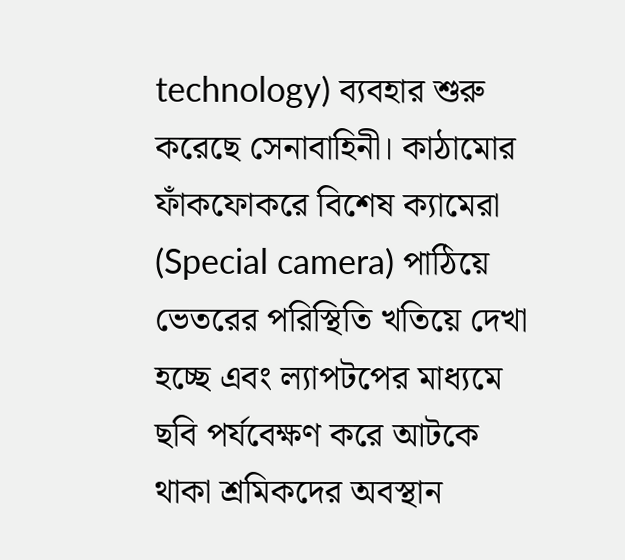technology) ব্যবহার শুরু করেছে সেনাবাহিনী। কাঠামোর ফাঁকফোকরে বিশেষ ক্যামেরা (Special camera) পাঠিয়ে ভেতরের পরিস্থিতি খতিয়ে দেখা হচ্ছে এবং ল্যাপটপের মাধ্যমে ছবি পর্যবেক্ষণ করে আটকে থাকা শ্রমিকদের অবস্থান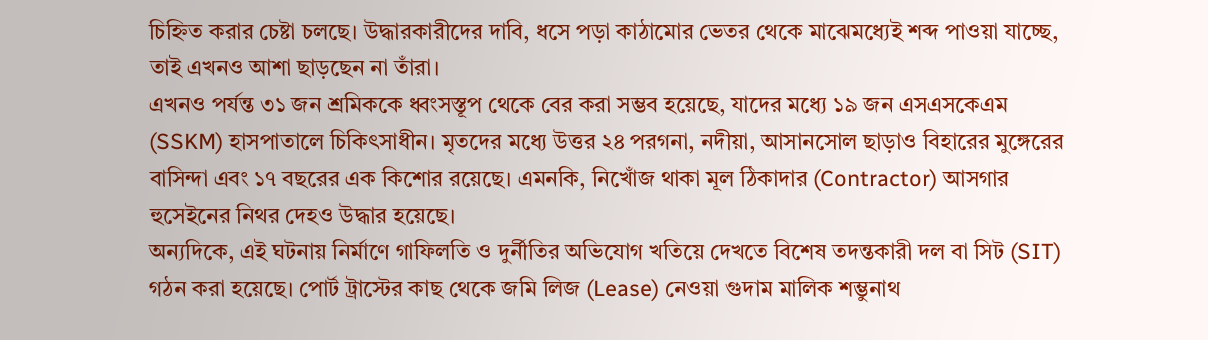চিহ্নিত করার চেষ্টা চলছে। উদ্ধারকারীদের দাবি, ধসে পড়া কাঠামোর ভেতর থেকে মাঝেমধ্যেই শব্দ পাওয়া যাচ্ছে, তাই এখনও আশা ছাড়ছেন না তাঁরা।
এখনও পর্যন্ত ৩১ জন শ্রমিককে ধ্বংসস্তূপ থেকে বের করা সম্ভব হয়েছে, যাদের মধ্যে ১৯ জন এসএসকেএম (SSKM) হাসপাতালে চিকিৎসাধীন। মৃতদের মধ্যে উত্তর ২৪ পরগনা, নদীয়া, আসানসোল ছাড়াও বিহারের মুঙ্গেরের বাসিন্দা এবং ১৭ বছরের এক কিশোর রয়েছে। এমনকি, নিখোঁজ থাকা মূল ঠিকাদার (Contractor) আসগার হুসেইনের নিথর দেহও উদ্ধার হয়েছে।
অন্যদিকে, এই ঘটনায় নির্মাণে গাফিলতি ও দুর্নীতির অভিযোগ খতিয়ে দেখতে বিশেষ তদন্তকারী দল বা সিট (SIT) গঠন করা হয়েছে। পোর্ট ট্রাস্টের কাছ থেকে জমি লিজ (Lease) নেওয়া গুদাম মালিক শম্ভুনাথ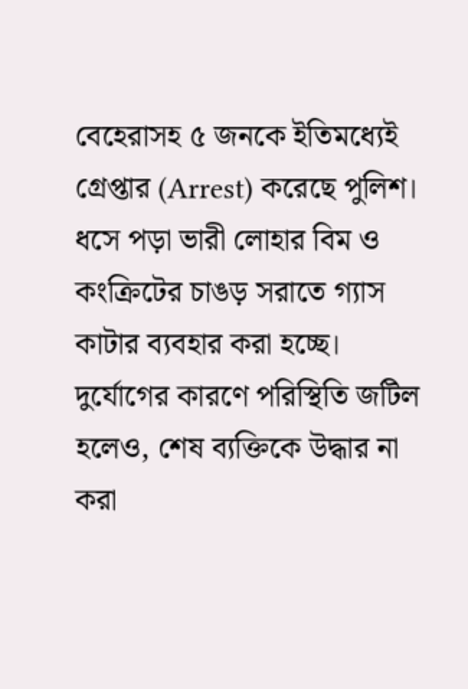বেহেরাসহ ৫ জনকে ইতিমধ্যেই গ্রেপ্তার (Arrest) করেছে পুলিশ। ধসে পড়া ভারী লোহার বিম ও কংক্রিটের চাঙড় সরাতে গ্যাস কাটার ব্যবহার করা হচ্ছে। দুর্যোগের কারণে পরিস্থিতি জটিল হলেও, শেষ ব্যক্তিকে উদ্ধার না করা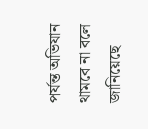পর্যন্ত অভিযান থামবে না বলে জানিয়েছে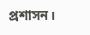প্রশাসন।